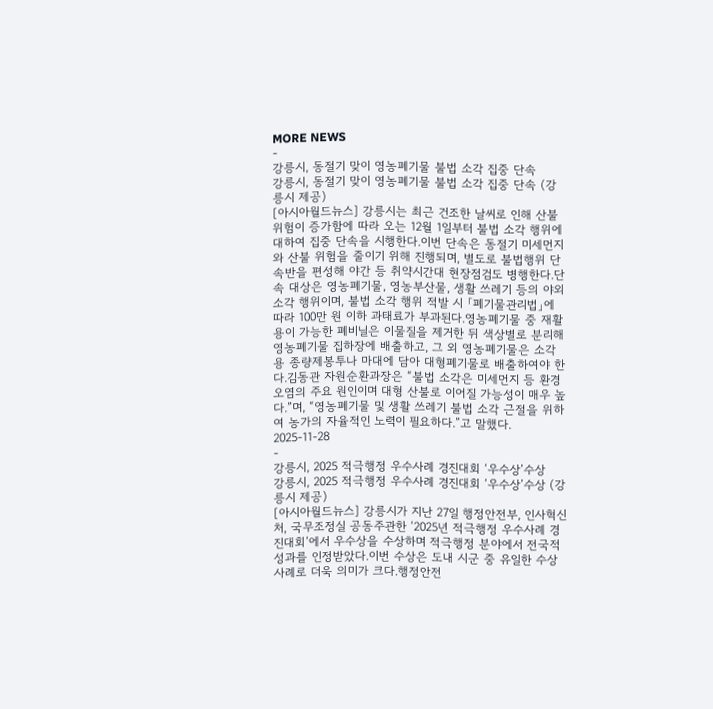MORE NEWS
-
강릉시, 동절기 맞이 영농폐기물 불법 소각 집중 단속
강릉시, 동절기 맞이 영농폐기물 불법 소각 집중 단속 (강릉시 제공)
[아시아월드뉴스] 강릉시는 최근 건조한 날씨로 인해 산불 위험이 증가함에 따라 오는 12월 1일부터 불법 소각 행위에 대하여 집중 단속을 시행한다.이번 단속은 동절기 미세먼지와 산불 위험을 줄이기 위해 진행되며, 별도로 불법행위 단속반을 편성해 야간 등 취약시간대 현장점검도 병행한다.단속 대상은 영농폐기물, 영농부산물, 생활 쓰레기 등의 야외소각 행위이며, 불법 소각 행위 적발 시 「폐기물관리법」에 따라 100만 원 이하 과태료가 부과된다.영농폐기물 중 재활용이 가능한 폐비닐은 이물질을 제거한 뒤 색상별로 분리해 영농폐기물 집하장에 배출하고, 그 외 영농폐기물은 소각용 종량제봉투나 마대에 담아 대형폐기물로 배출하여야 한다.김동관 자원순환과장은 “불법 소각은 미세먼지 등 환경오염의 주요 원인이며 대형 산불로 이어질 가능성이 매우 높다.”며, “영농폐기물 및 생활 쓰레기 불법 소각 근절을 위하여 농가의 자율적인 노력이 필요하다.”고 말했다.
2025-11-28
-
강릉시, 2025 적극행정 우수사례 경진대회 ‘우수상’수상
강릉시, 2025 적극행정 우수사례 경진대회 ‘우수상’수상 (강릉시 제공)
[아시아월드뉴스] 강릉시가 지난 27일 행정안전부, 인사혁신처, 국무조정실 공동주관한 ‘2025년 적극행정 우수사례 경진대회’에서 우수상을 수상하며 적극행정 분야에서 전국적 성과를 인정받았다.이번 수상은 도내 시군 중 유일한 수상 사례로 더욱 의미가 크다.행정안전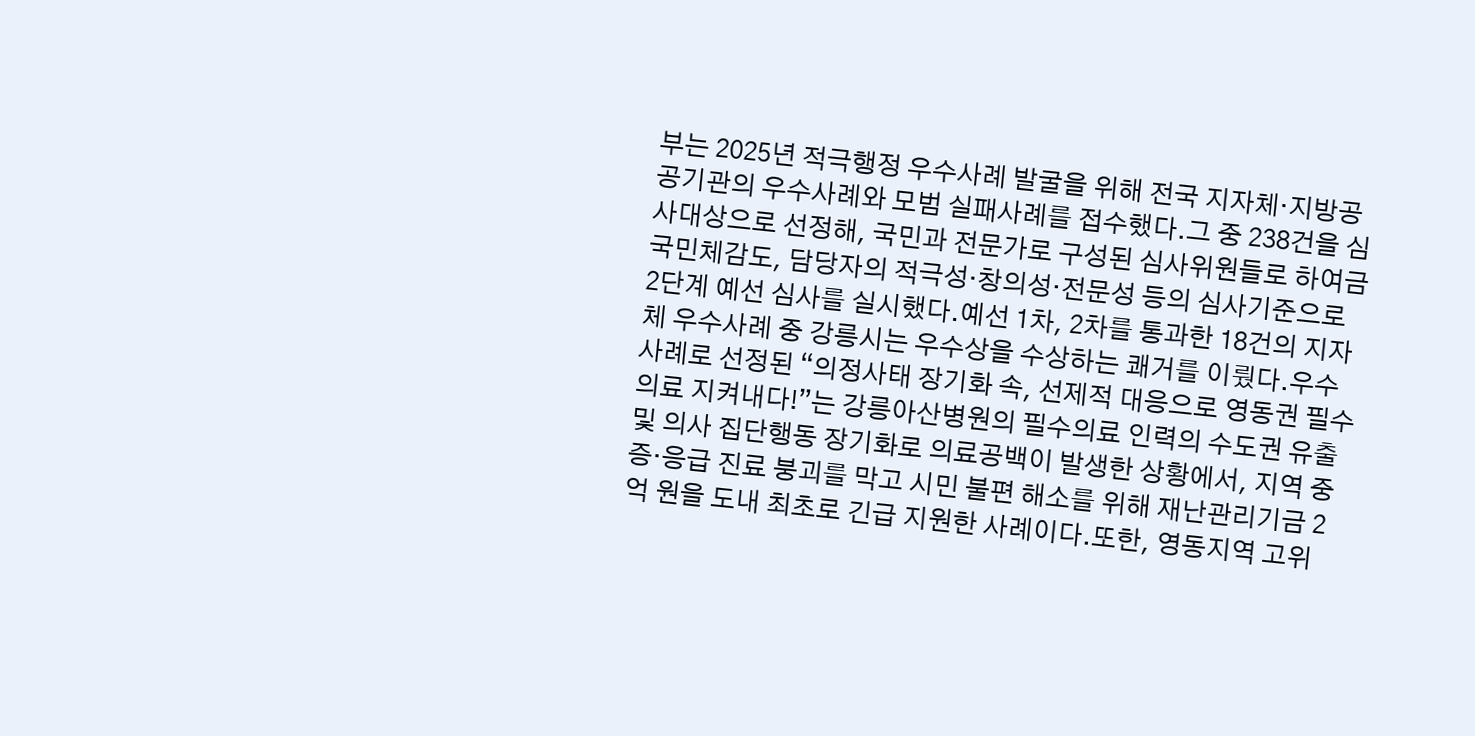부는 2025년 적극행정 우수사례 발굴을 위해 전국 지자체·지방공공기관의 우수사례와 모범 실패사례를 접수했다.그 중 238건을 심사대상으로 선정해, 국민과 전문가로 구성된 심사위원들로 하여금 국민체감도, 담당자의 적극성·창의성·전문성 등의 심사기준으로 2단계 예선 심사를 실시했다.예선 1차, 2차를 통과한 18건의 지자체 우수사례 중 강릉시는 우수상을 수상하는 쾌거를 이뤘다.우수사례로 선정된 “의정사태 장기화 속, 선제적 대응으로 영동권 필수의료 지켜내다!”는 강릉아산병원의 필수의료 인력의 수도권 유출 및 의사 집단행동 장기화로 의료공백이 발생한 상황에서, 지역 중증·응급 진료 붕괴를 막고 시민 불편 해소를 위해 재난관리기금 2억 원을 도내 최초로 긴급 지원한 사례이다.또한, 영동지역 고위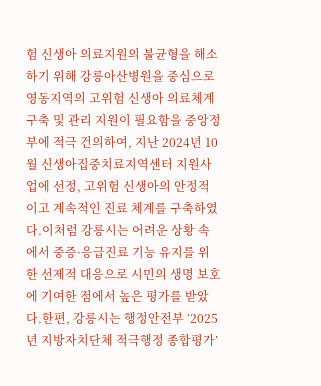험 신생아 의료지원의 불균형을 해소하기 위해 강릉아산병원을 중심으로 영동지역의 고위험 신생아 의료체계 구축 및 관리 지원이 필요함을 중앙정부에 적극 건의하여, 지난 2024년 10월 신생아집중치료지역센터 지원사업에 선정, 고위험 신생아의 안정적이고 계속적인 진료 체계를 구축하였다.이처럼 강릉시는 어려운 상황 속에서 중증·응급진료 기능 유지를 위한 선제적 대응으로 시민의 생명 보호에 기여한 점에서 높은 평가를 받았다.한편, 강릉시는 행정안전부 ‘2025년 지방자치단체 적극행정 종합평가’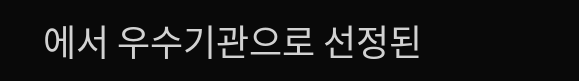에서 우수기관으로 선정된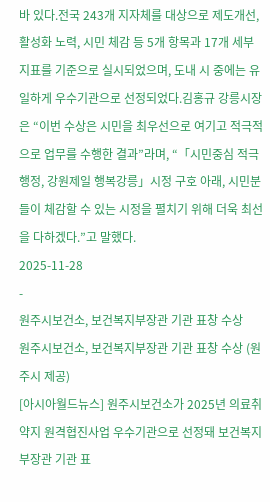바 있다.전국 243개 지자체를 대상으로 제도개선, 활성화 노력, 시민 체감 등 5개 항목과 17개 세부 지표를 기준으로 실시되었으며, 도내 시 중에는 유일하게 우수기관으로 선정되었다.김홍규 강릉시장은 “이번 수상은 시민을 최우선으로 여기고 적극적으로 업무를 수행한 결과”라며, “「시민중심 적극행정, 강원제일 행복강릉」시정 구호 아래, 시민분들이 체감할 수 있는 시정을 펼치기 위해 더욱 최선을 다하겠다.”고 말했다.
2025-11-28
-
원주시보건소, 보건복지부장관 기관 표창 수상
원주시보건소, 보건복지부장관 기관 표창 수상 (원주시 제공)
[아시아월드뉴스] 원주시보건소가 2025년 의료취약지 원격협진사업 우수기관으로 선정돼 보건복지부장관 기관 표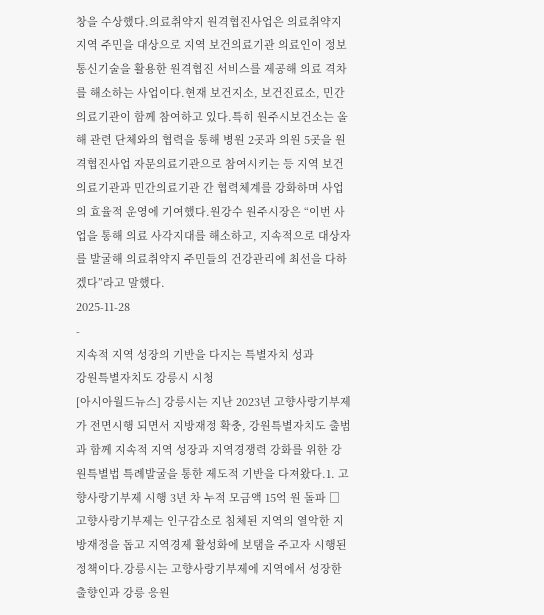창을 수상했다.의료취약지 원격협진사업은 의료취약지 지역 주민을 대상으로 지역 보건의료기관 의료인이 정보통신기술을 활용한 원격협진 서비스를 제공해 의료 격차를 해소하는 사업이다.현재 보건지소, 보건진료소, 민간의료기관이 함께 참여하고 있다.특히 원주시보건소는 올해 관련 단체와의 협력을 통해 병원 2곳과 의원 5곳을 원격협진사업 자문의료기관으로 참여시키는 등 지역 보건의료기관과 민간의료기관 간 협력체계를 강화하며 사업의 효율적 운영에 기여했다.원강수 원주시장은 “이번 사업을 통해 의료 사각지대를 해소하고, 지속적으로 대상자를 발굴해 의료취약지 주민들의 건강관리에 최선을 다하겠다”라고 말했다.
2025-11-28
-
지속적 지역 성장의 기반을 다지는 특별자치 성과
강원특별자치도 강릉시 시청
[아시아월드뉴스] 강릉시는 지난 2023년 고향사랑기부제가 전면시행 되면서 지방재정 확충, 강원특별자치도 출범과 함께 지속적 지역 성장과 지역경쟁력 강화를 위한 강원특별법 특례발굴을 통한 제도적 기반을 다져왔다.1. 고향사랑기부제 시행 3년 차 누적 모금액 15억 원 돌파 □ 고향사랑기부제는 인구감소로 침체된 지역의 열악한 지방재정을 돕고 지역경제 활성화에 보탬을 주고자 시행된 정책이다.강릉시는 고향사랑기부제에 지역에서 성장한 출향인과 강릉 응원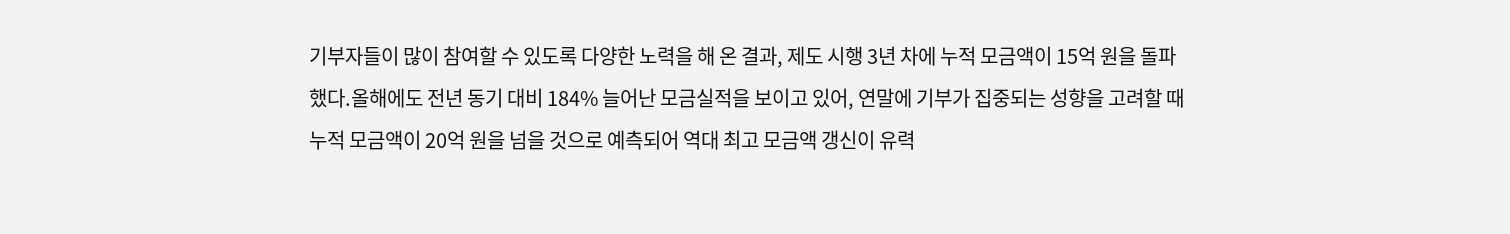기부자들이 많이 참여할 수 있도록 다양한 노력을 해 온 결과, 제도 시행 3년 차에 누적 모금액이 15억 원을 돌파했다.올해에도 전년 동기 대비 184% 늘어난 모금실적을 보이고 있어, 연말에 기부가 집중되는 성향을 고려할 때 누적 모금액이 20억 원을 넘을 것으로 예측되어 역대 최고 모금액 갱신이 유력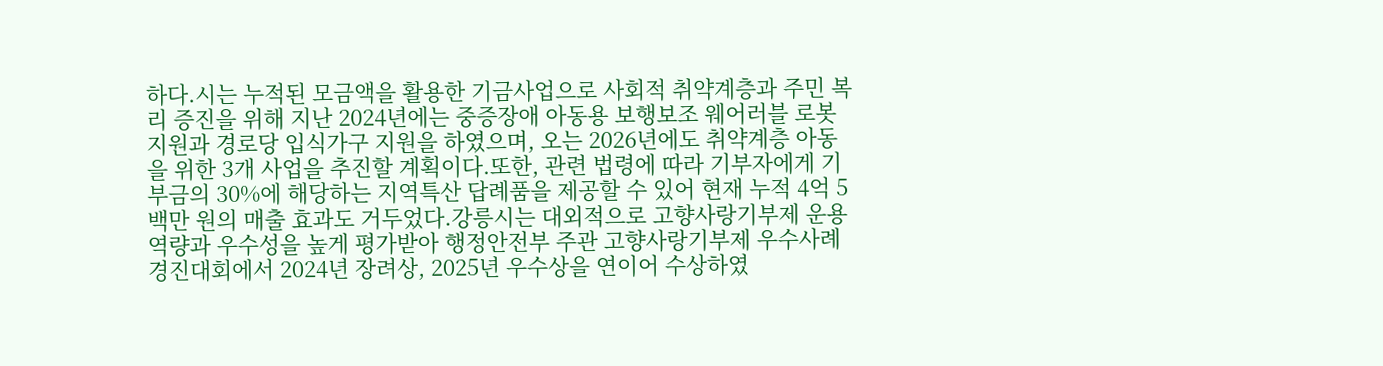하다.시는 누적된 모금액을 활용한 기금사업으로 사회적 취약계층과 주민 복리 증진을 위해 지난 2024년에는 중증장애 아동용 보행보조 웨어러블 로봇지원과 경로당 입식가구 지원을 하였으며, 오는 2026년에도 취약계층 아동을 위한 3개 사업을 추진할 계획이다.또한, 관련 법령에 따라 기부자에게 기부금의 30%에 해당하는 지역특산 답례품을 제공할 수 있어 현재 누적 4억 5백만 원의 매출 효과도 거두었다.강릉시는 대외적으로 고향사랑기부제 운용 역량과 우수성을 높게 평가받아 행정안전부 주관 고향사랑기부제 우수사례 경진대회에서 2024년 장려상, 2025년 우수상을 연이어 수상하였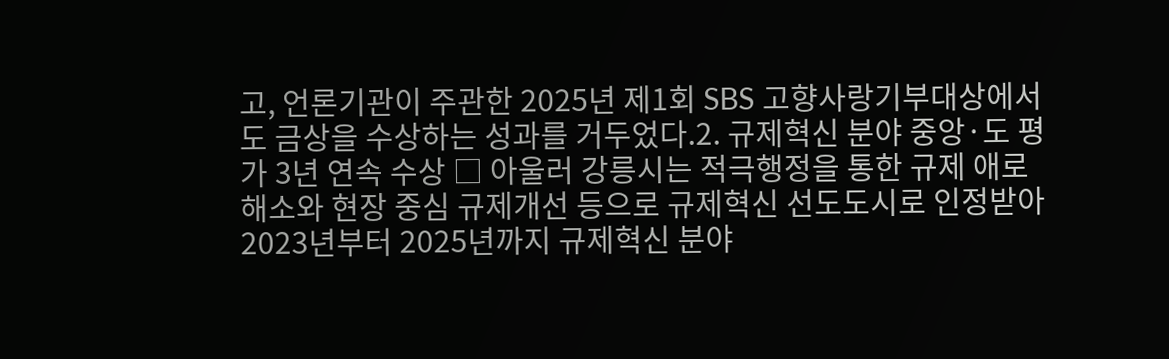고, 언론기관이 주관한 2025년 제1회 SBS 고향사랑기부대상에서도 금상을 수상하는 성과를 거두었다.2. 규제혁신 분야 중앙·도 평가 3년 연속 수상 □ 아울러 강릉시는 적극행정을 통한 규제 애로 해소와 현장 중심 규제개선 등으로 규제혁신 선도도시로 인정받아 2023년부터 2025년까지 규제혁신 분야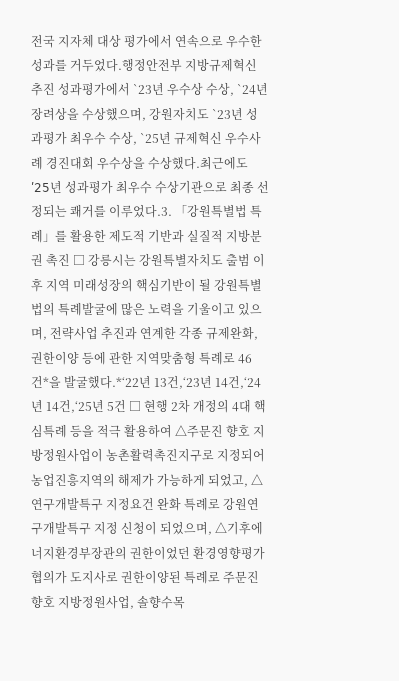전국 지자체 대상 평가에서 연속으로 우수한 성과를 거두었다.행정안전부 지방규제혁신 추진 성과평가에서 `23년 우수상 수상, `24년 장려상을 수상했으며, 강원자치도 `23년 성과평가 최우수 수상, `25년 규제혁신 우수사례 경진대회 우수상을 수상했다.최근에도 ʹ25년 성과평가 최우수 수상기관으로 최종 선정되는 쾌거를 이루었다.3. 「강원특별법 특례」를 활용한 제도적 기반과 실질적 지방분권 촉진 □ 강릉시는 강원특별자치도 출범 이후 지역 미래성장의 핵심기반이 될 강원특별법의 특례발굴에 많은 노력을 기울이고 있으며, 전략사업 추진과 연계한 각종 규제완화, 권한이양 등에 관한 지역맞춤형 특례로 46건*을 발굴했다.*‘22년 13건,‘23년 14건,‘24년 14건,‘25년 5건 □ 현행 2차 개정의 4대 핵심특례 등을 적극 활용하여 △주문진 향호 지방정원사업이 농촌활력촉진지구로 지정되어 농업진흥지역의 해제가 가능하게 되었고, △연구개발특구 지정요건 완화 특례로 강원연구개발특구 지정 신청이 되었으며, △기후에너지환경부장관의 권한이었던 환경영향평가 협의가 도지사로 권한이양된 특례로 주문진 향호 지방정원사업, 솔향수목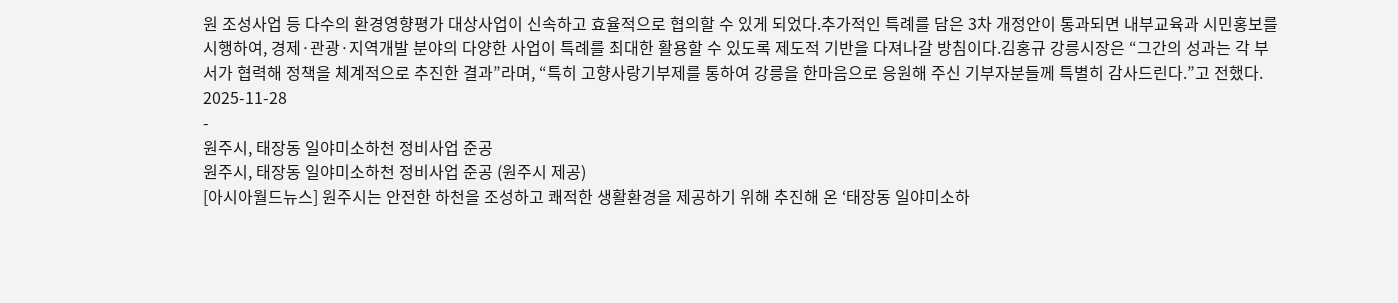원 조성사업 등 다수의 환경영향평가 대상사업이 신속하고 효율적으로 협의할 수 있게 되었다.추가적인 특례를 담은 3차 개정안이 통과되면 내부교육과 시민홍보를 시행하여, 경제·관광·지역개발 분야의 다양한 사업이 특례를 최대한 활용할 수 있도록 제도적 기반을 다져나갈 방침이다.김홍규 강릉시장은 “그간의 성과는 각 부서가 협력해 정책을 체계적으로 추진한 결과”라며, “특히 고향사랑기부제를 통하여 강릉을 한마음으로 응원해 주신 기부자분들께 특별히 감사드린다.”고 전했다.
2025-11-28
-
원주시, 태장동 일야미소하천 정비사업 준공
원주시, 태장동 일야미소하천 정비사업 준공 (원주시 제공)
[아시아월드뉴스] 원주시는 안전한 하천을 조성하고 쾌적한 생활환경을 제공하기 위해 추진해 온 ‘태장동 일야미소하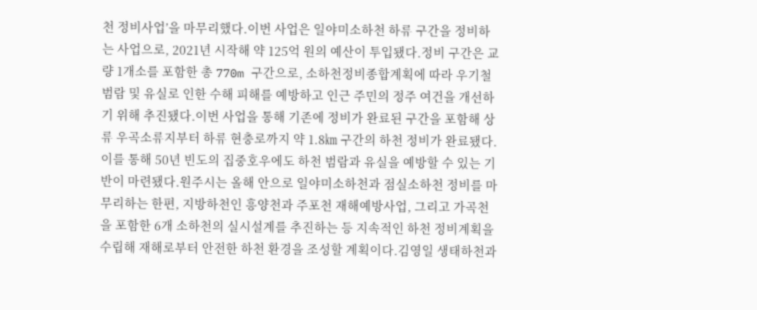천 정비사업’을 마무리했다.이번 사업은 일야미소하천 하류 구간을 정비하는 사업으로, 2021년 시작해 약 125억 원의 예산이 투입됐다.정비 구간은 교량 1개소를 포함한 총 770m 구간으로, 소하천정비종합계획에 따라 우기철 범람 및 유실로 인한 수해 피해를 예방하고 인근 주민의 정주 여건을 개선하기 위해 추진됐다.이번 사업을 통해 기존에 정비가 완료된 구간을 포함해 상류 우곡소류지부터 하류 현충로까지 약 1.8㎞ 구간의 하천 정비가 완료됐다.이를 통해 50년 빈도의 집중호우에도 하천 범람과 유실을 예방할 수 있는 기반이 마련됐다.원주시는 올해 안으로 일야미소하천과 점실소하천 정비를 마무리하는 한편, 지방하천인 흥양천과 주포천 재해예방사업, 그리고 가곡천을 포함한 6개 소하천의 실시설계를 추진하는 등 지속적인 하천 정비계획을 수립해 재해로부터 안전한 하천 환경을 조성할 계획이다.김영일 생태하천과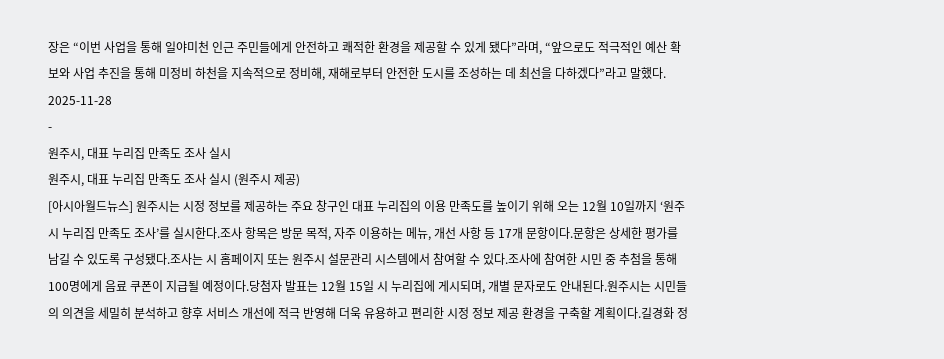장은 “이번 사업을 통해 일야미천 인근 주민들에게 안전하고 쾌적한 환경을 제공할 수 있게 됐다”라며, “앞으로도 적극적인 예산 확보와 사업 추진을 통해 미정비 하천을 지속적으로 정비해, 재해로부터 안전한 도시를 조성하는 데 최선을 다하겠다”라고 말했다.
2025-11-28
-
원주시, 대표 누리집 만족도 조사 실시
원주시, 대표 누리집 만족도 조사 실시 (원주시 제공)
[아시아월드뉴스] 원주시는 시정 정보를 제공하는 주요 창구인 대표 누리집의 이용 만족도를 높이기 위해 오는 12월 10일까지 ‘원주시 누리집 만족도 조사’를 실시한다.조사 항목은 방문 목적, 자주 이용하는 메뉴, 개선 사항 등 17개 문항이다.문항은 상세한 평가를 남길 수 있도록 구성됐다.조사는 시 홈페이지 또는 원주시 설문관리 시스템에서 참여할 수 있다.조사에 참여한 시민 중 추첨을 통해 100명에게 음료 쿠폰이 지급될 예정이다.당첨자 발표는 12월 15일 시 누리집에 게시되며, 개별 문자로도 안내된다.원주시는 시민들의 의견을 세밀히 분석하고 향후 서비스 개선에 적극 반영해 더욱 유용하고 편리한 시정 정보 제공 환경을 구축할 계획이다.길경화 정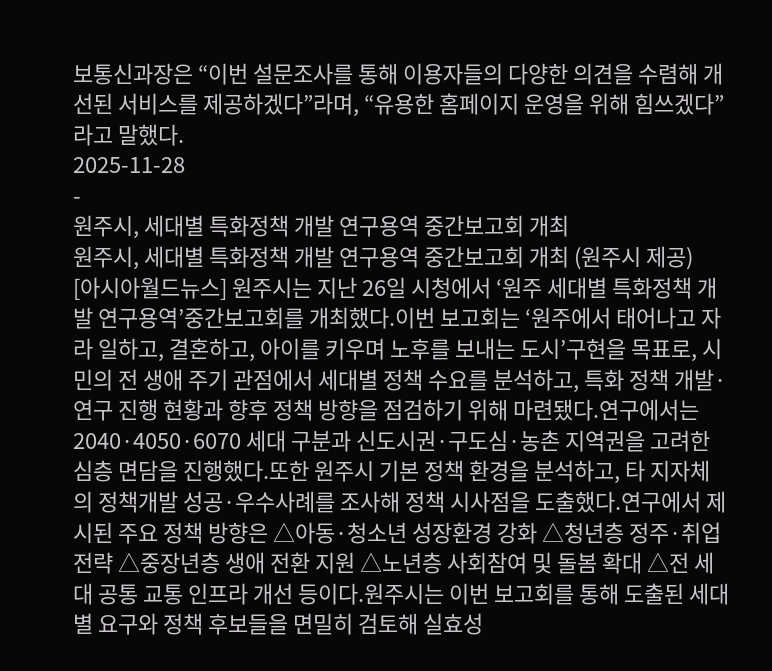보통신과장은 “이번 설문조사를 통해 이용자들의 다양한 의견을 수렴해 개선된 서비스를 제공하겠다”라며, “유용한 홈페이지 운영을 위해 힘쓰겠다”라고 말했다.
2025-11-28
-
원주시, 세대별 특화정책 개발 연구용역 중간보고회 개최
원주시, 세대별 특화정책 개발 연구용역 중간보고회 개최 (원주시 제공)
[아시아월드뉴스] 원주시는 지난 26일 시청에서 ‘원주 세대별 특화정책 개발 연구용역’중간보고회를 개최했다.이번 보고회는 ‘원주에서 태어나고 자라 일하고, 결혼하고, 아이를 키우며 노후를 보내는 도시’구현을 목표로, 시민의 전 생애 주기 관점에서 세대별 정책 수요를 분석하고, 특화 정책 개발·연구 진행 현황과 향후 정책 방향을 점검하기 위해 마련됐다.연구에서는 2040·4050·6070 세대 구분과 신도시권·구도심·농촌 지역권을 고려한 심층 면담을 진행했다.또한 원주시 기본 정책 환경을 분석하고, 타 지자체의 정책개발 성공·우수사례를 조사해 정책 시사점을 도출했다.연구에서 제시된 주요 정책 방향은 △아동·청소년 성장환경 강화 △청년층 정주·취업 전략 △중장년층 생애 전환 지원 △노년층 사회참여 및 돌봄 확대 △전 세대 공통 교통 인프라 개선 등이다.원주시는 이번 보고회를 통해 도출된 세대별 요구와 정책 후보들을 면밀히 검토해 실효성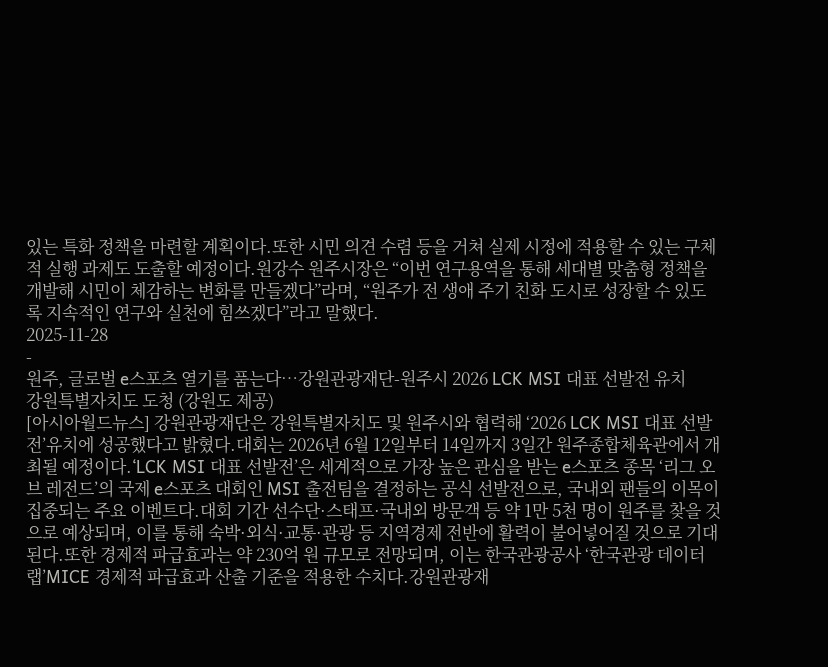있는 특화 정책을 마련할 계획이다.또한 시민 의견 수렴 등을 거쳐 실제 시정에 적용할 수 있는 구체적 실행 과제도 도출할 예정이다.원강수 원주시장은 “이번 연구용역을 통해 세대별 맞춤형 정책을 개발해 시민이 체감하는 변화를 만들겠다”라며, “원주가 전 생애 주기 친화 도시로 성장할 수 있도록 지속적인 연구와 실천에 힘쓰겠다”라고 말했다.
2025-11-28
-
원주, 글로벌 e스포츠 열기를 품는다…강원관광재단-원주시 2026 LCK MSI 대표 선발전 유치
강원특별자치도 도청 (강원도 제공)
[아시아월드뉴스] 강원관광재단은 강원특별자치도 및 원주시와 협력해 ‘2026 LCK MSI 대표 선발전’유치에 성공했다고 밝혔다.대회는 2026년 6월 12일부터 14일까지 3일간 원주종합체육관에서 개최될 예정이다.‘LCK MSI 대표 선발전’은 세계적으로 가장 높은 관심을 받는 e스포츠 종목 ‘리그 오브 레전드’의 국제 e스포츠 대회인 MSI 출전팀을 결정하는 공식 선발전으로, 국내외 팬들의 이목이 집중되는 주요 이벤트다.대회 기간 선수단·스태프·국내외 방문객 등 약 1만 5천 명이 원주를 찾을 것으로 예상되며, 이를 통해 숙박·외식·교통·관광 등 지역경제 전반에 활력이 불어넣어질 것으로 기대된다.또한 경제적 파급효과는 약 230억 원 규모로 전망되며, 이는 한국관광공사 ‘한국관광 데이터랩’MICE 경제적 파급효과 산출 기준을 적용한 수치다.강원관광재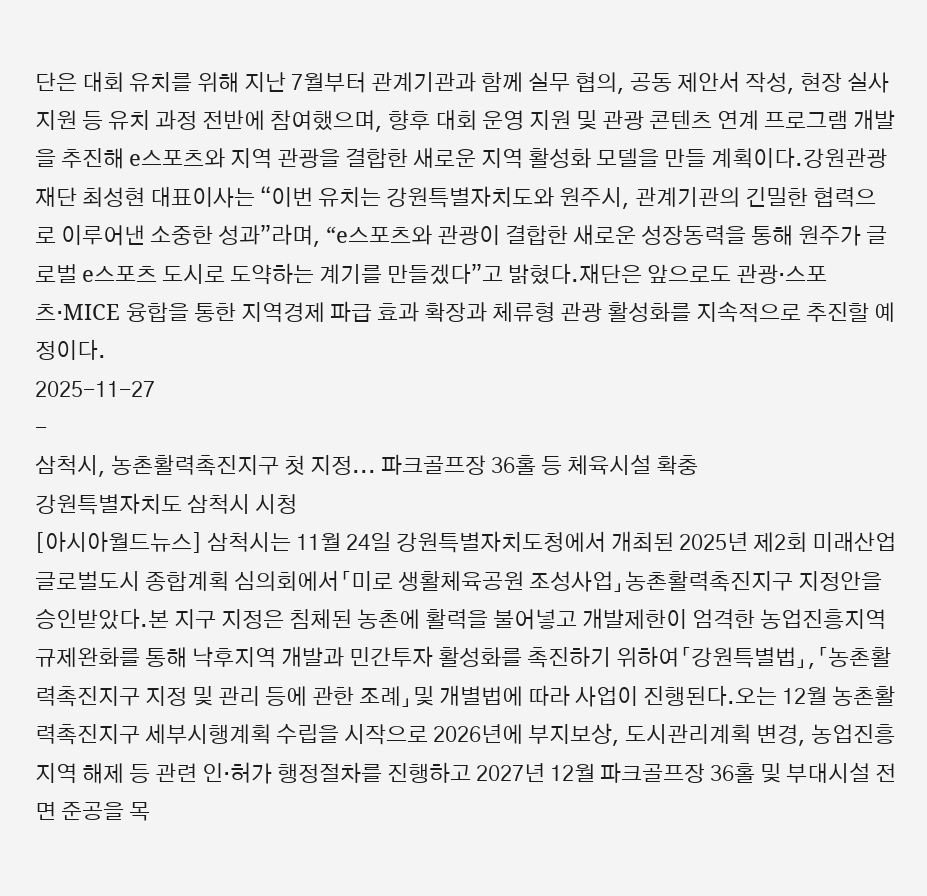단은 대회 유치를 위해 지난 7월부터 관계기관과 함께 실무 협의, 공동 제안서 작성, 현장 실사 지원 등 유치 과정 전반에 참여했으며, 향후 대회 운영 지원 및 관광 콘텐츠 연계 프로그램 개발을 추진해 e스포츠와 지역 관광을 결합한 새로운 지역 활성화 모델을 만들 계획이다.강원관광재단 최성현 대표이사는 “이번 유치는 강원특별자치도와 원주시, 관계기관의 긴밀한 협력으로 이루어낸 소중한 성과”라며, “e스포츠와 관광이 결합한 새로운 성장동력을 통해 원주가 글로벌 e스포츠 도시로 도약하는 계기를 만들겠다”고 밝혔다.재단은 앞으로도 관광·스포츠·MICE 융합을 통한 지역경제 파급 효과 확장과 체류형 관광 활성화를 지속적으로 추진할 예정이다.
2025-11-27
-
삼척시, 농촌활력촉진지구 첫 지정... 파크골프장 36홀 등 체육시설 확충
강원특별자치도 삼척시 시청
[아시아월드뉴스] 삼척시는 11월 24일 강원특별자치도청에서 개최된 2025년 제2회 미래산업글로벌도시 종합계획 심의회에서「미로 생활체육공원 조성사업」농촌활력촉진지구 지정안을 승인받았다.본 지구 지정은 침체된 농촌에 활력을 불어넣고 개발제한이 엄격한 농업진흥지역 규제완화를 통해 낙후지역 개발과 민간투자 활성화를 촉진하기 위하여「강원특별법」,「농촌활력촉진지구 지정 및 관리 등에 관한 조례」및 개별법에 따라 사업이 진행된다.오는 12월 농촌활력촉진지구 세부시행계획 수립을 시작으로 2026년에 부지보상, 도시관리계획 변경, 농업진흥지역 해제 등 관련 인‧허가 행정절차를 진행하고 2027년 12월 파크골프장 36홀 및 부대시설 전면 준공을 목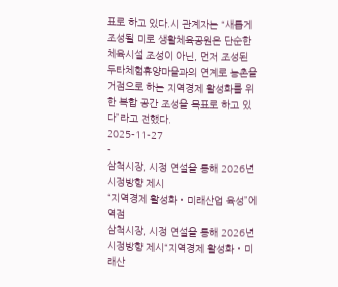표로 하고 있다.시 관계자는 “새롭게 조성될 미로 생활체육공원은 단순한 체육시설 조성이 아닌, 먼저 조성된 두타체험휴양마을과의 연계로 농촌을 거점으로 하는 지역경제 활성화를 위한 복합 공간 조성을 목표로 하고 있다”라고 전했다.
2025-11-27
-
삼척시장, 시정 연설을 통해 2026년 시정방향 제시
“지역경제 활성화・미래산업 육성”에 역점
삼척시장, 시정 연설을 통해 2026년 시정방향 제시“지역경제 활성화・미래산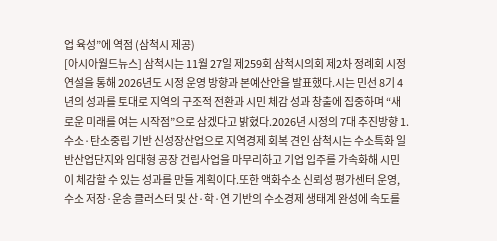업 육성”에 역점 (삼척시 제공)
[아시아월드뉴스] 삼척시는 11월 27일 제259회 삼척시의회 제2차 정례회 시정연설을 통해 2026년도 시정 운영 방향과 본예산안을 발표했다.시는 민선 8기 4년의 성과를 토대로 지역의 구조적 전환과 시민 체감 성과 창출에 집중하며 “새로운 미래를 여는 시작점”으로 삼겠다고 밝혔다.2026년 시정의 7대 추진방향 1. 수소·탄소중립 기반 신성장산업으로 지역경제 회복 견인 삼척시는 수소특화 일반산업단지와 임대형 공장 건립사업을 마무리하고 기업 입주를 가속화해 시민이 체감할 수 있는 성과를 만들 계획이다.또한 액화수소 신뢰성 평가센터 운영, 수소 저장·운송 클러스터 및 산·학·연 기반의 수소경제 생태계 완성에 속도를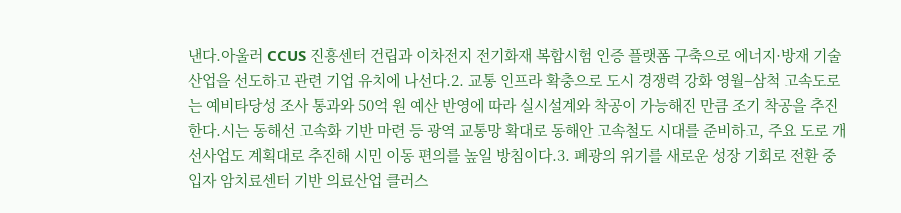낸다.아울러 CCUS 진흥센터 건립과 이차전지 전기화재 복합시험 인증 플랫폼 구축으로 에너지·방재 기술 산업을 선도하고 관련 기업 유치에 나선다.2. 교통 인프라 확충으로 도시 경쟁력 강화 영월–삼척 고속도로는 예비타당성 조사 통과와 50억 원 예산 반영에 따라 실시설계와 착공이 가능해진 만큼 조기 착공을 추진한다.시는 동해선 고속화 기반 마련 등 광역 교통망 확대로 동해안 고속철도 시대를 준비하고, 주요 도로 개선사업도 계획대로 추진해 시민 이동 편의를 높일 방침이다.3. 폐광의 위기를 새로운 성장 기회로 전환 중입자 암치료센터 기반 의료산업 클러스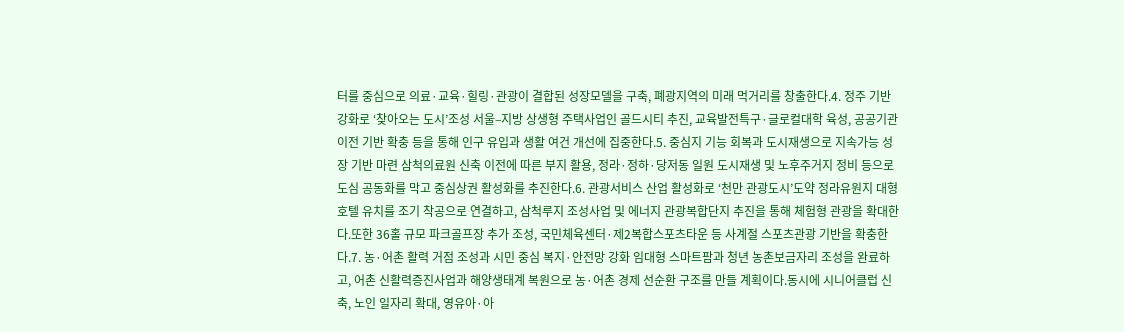터를 중심으로 의료·교육·힐링·관광이 결합된 성장모델을 구축, 폐광지역의 미래 먹거리를 창출한다.4. 정주 기반 강화로 ‘찾아오는 도시’조성 서울–지방 상생형 주택사업인 골드시티 추진, 교육발전특구·글로컬대학 육성, 공공기관 이전 기반 확충 등을 통해 인구 유입과 생활 여건 개선에 집중한다.5. 중심지 기능 회복과 도시재생으로 지속가능 성장 기반 마련 삼척의료원 신축 이전에 따른 부지 활용, 정라·정하·당저동 일원 도시재생 및 노후주거지 정비 등으로 도심 공동화를 막고 중심상권 활성화를 추진한다.6. 관광서비스 산업 활성화로 ‘천만 관광도시’도약 정라유원지 대형호텔 유치를 조기 착공으로 연결하고, 삼척루지 조성사업 및 에너지 관광복합단지 추진을 통해 체험형 관광을 확대한다.또한 36홀 규모 파크골프장 추가 조성, 국민체육센터·제2복합스포츠타운 등 사계절 스포츠관광 기반을 확충한다.7. 농·어촌 활력 거점 조성과 시민 중심 복지·안전망 강화 임대형 스마트팜과 청년 농촌보금자리 조성을 완료하고, 어촌 신활력증진사업과 해양생태계 복원으로 농·어촌 경제 선순환 구조를 만들 계획이다.동시에 시니어클럽 신축, 노인 일자리 확대, 영유아·아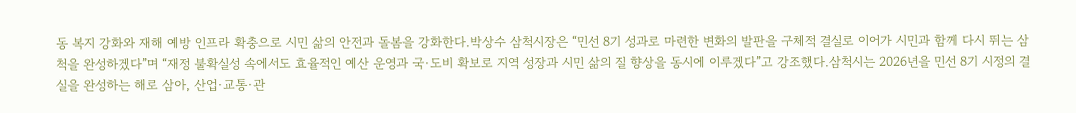동 복지 강화와 재해 예방 인프라 확충으로 시민 삶의 안전과 돌봄을 강화한다.박상수 삼척시장은 “민선 8기 성과로 마련한 변화의 발판을 구체적 결실로 이어가 시민과 함께 다시 뛰는 삼척을 완성하겠다”며 “재정 불확실성 속에서도 효율적인 예산 운영과 국·도비 확보로 지역 성장과 시민 삶의 질 향상을 동시에 이루겠다”고 강조했다.삼척시는 2026년을 민선 8기 시정의 결실을 완성하는 해로 삼아, 산업·교통·관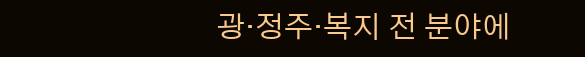광·정주·복지 전 분야에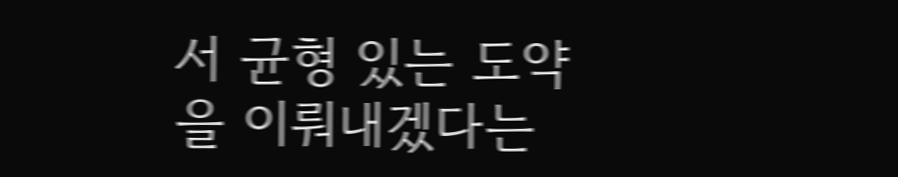서 균형 있는 도약을 이뤄내겠다는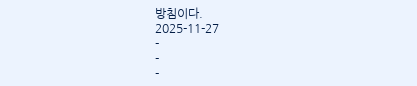방침이다.
2025-11-27
-
-
-